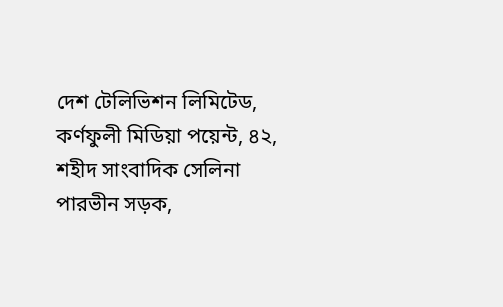দেশ টেলিভিশন লিমিটেড, কর্ণফুলী মিডিয়া পয়েন্ট, ৪২, শহীদ সাংবাদিক সেলিনা পারভীন সড়ক,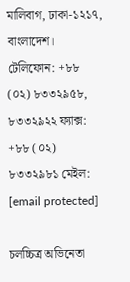মালিবাগ, ঢাকা-১২১৭, বাংলাদেশ।
টেলিফোন: +৮৮ (০২) ৮৩৩২৯৫৮, ৮৩৩২৯২২ ফ্যাক্স: +৮৮ (০২) ৮৩৩২৯৮১ মেইল: [email protected]

চলচ্চিত্র অভিনেতা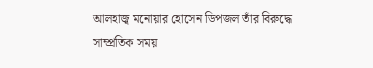আলহাজ্ব মনোয়ার হোসেন ডিপজল তাঁর বিরুদ্ধে সাম্প্রতিক সময়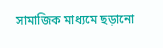সামাজিক মাধ্যমে ছড়ানো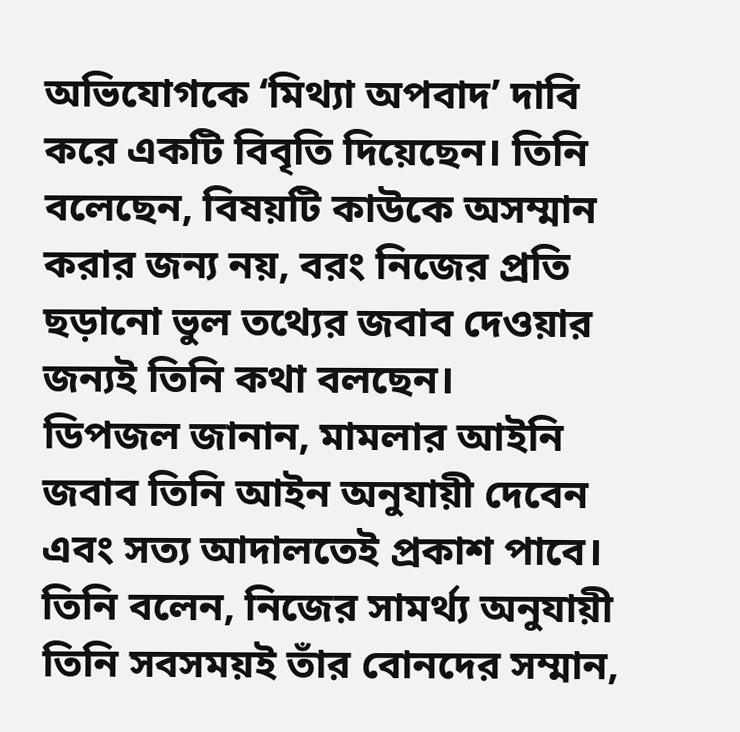অভিযোগকে ‘মিথ্যা অপবাদ’ দাবি করে একটি বিবৃতি দিয়েছেন। তিনি বলেছেন, বিষয়টি কাউকে অসম্মান করার জন্য নয়, বরং নিজের প্রতি ছড়ানো ভুল তথ্যের জবাব দেওয়ার জন্যই তিনি কথা বলছেন।
ডিপজল জানান, মামলার আইনি জবাব তিনি আইন অনুযায়ী দেবেন এবং সত্য আদালতেই প্রকাশ পাবে। তিনি বলেন, নিজের সামর্থ্য অনুযায়ী তিনি সবসময়ই তাঁর বোনদের সম্মান,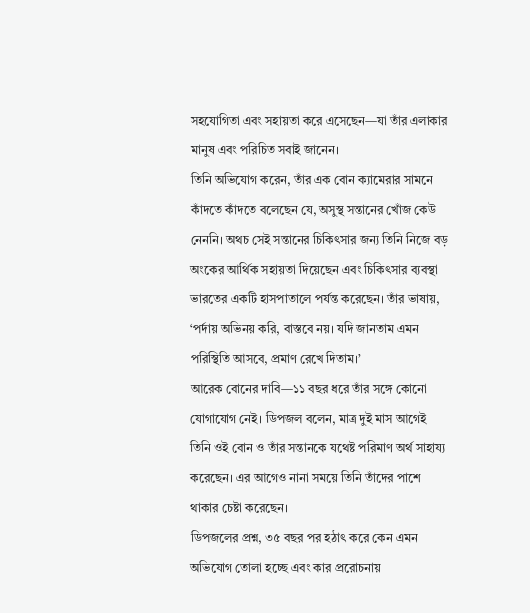সহযোগিতা এবং সহায়তা করে এসেছেন—যা তাঁর এলাকার মানুষ এবং পরিচিত সবাই জানেন।
তিনি অভিযোগ করেন, তাঁর এক বোন ক্যামেরার সামনে কাঁদতে কাঁদতে বলেছেন যে, অসুস্থ সন্তানের খোঁজ কেউ নেননি। অথচ সেই সন্তানের চিকিৎসার জন্য তিনি নিজে বড় অংকের আর্থিক সহায়তা দিয়েছেন এবং চিকিৎসার ব্যবস্থা ভারতের একটি হাসপাতালে পর্যন্ত করেছেন। তাঁর ভাষায়, ‘পর্দায় অভিনয় করি, বাস্তবে নয়। যদি জানতাম এমন পরিস্থিতি আসবে, প্রমাণ রেখে দিতাম।’
আরেক বোনের দাবি—১১ বছর ধরে তাঁর সঙ্গে কোনো যোগাযোগ নেই। ডিপজল বলেন, মাত্র দুই মাস আগেই তিনি ওই বোন ও তাঁর সন্তানকে যথেষ্ট পরিমাণ অর্থ সাহায্য করেছেন। এর আগেও নানা সময়ে তিনি তাঁদের পাশে থাকার চেষ্টা করেছেন।
ডিপজলের প্রশ্ন, ৩৫ বছর পর হঠাৎ করে কেন এমন অভিযোগ তোলা হচ্ছে এবং কার প্ররোচনায়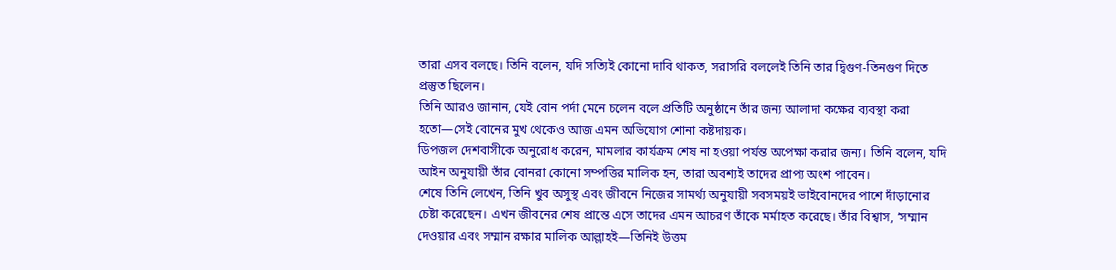তারা এসব বলছে। তিনি বলেন, যদি সত্যিই কোনো দাবি থাকত, সরাসরি বললেই তিনি তার দ্বিগুণ-তিনগুণ দিতে প্রস্তুত ছিলেন।
তিনি আরও জানান, যেই বোন পর্দা মেনে চলেন বলে প্রতিটি অনুষ্ঠানে তাঁর জন্য আলাদা কক্ষের ব্যবস্থা করা হতো—সেই বোনের মুখ থেকেও আজ এমন অভিযোগ শোনা কষ্টদায়ক।
ডিপজল দেশবাসীকে অনুরোধ করেন, মামলার কার্যক্রম শেষ না হওয়া পর্যন্ত অপেক্ষা করার জন্য। তিনি বলেন, যদি আইন অনুযায়ী তাঁর বোনরা কোনো সম্পত্তির মালিক হন, তারা অবশ্যই তাদের প্রাপ্য অংশ পাবেন।
শেষে তিনি লেখেন, তিনি খুব অসুস্থ এবং জীবনে নিজের সামর্থ্য অনুযায়ী সবসময়ই ভাইবোনদের পাশে দাঁড়ানোর চেষ্টা করেছেন। এখন জীবনের শেষ প্রান্তে এসে তাদের এমন আচরণ তাঁকে মর্মাহত করেছে। তাঁর বিশ্বাস, ‘সম্মান দেওয়ার এবং সম্মান রক্ষার মালিক আল্লাহই—তিনিই উত্তম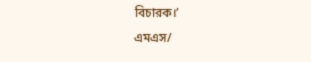বিচারক।’
এমএস/